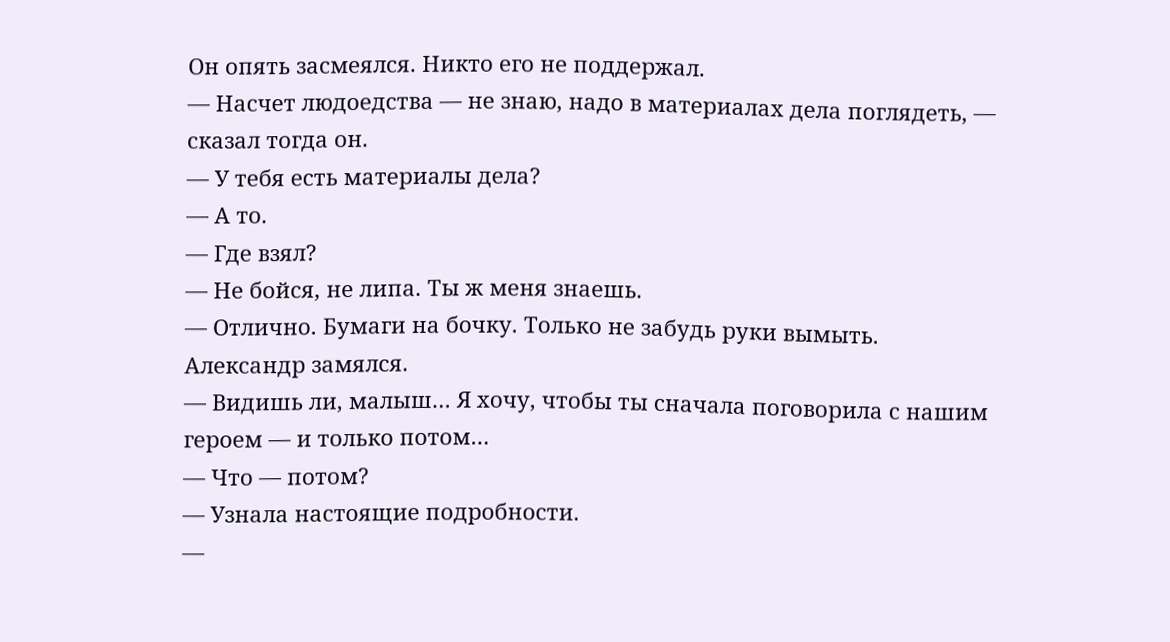Он опять засмеялся. Никто его не поддержал.
— Насчет людоедства — не знаю, надо в материалах дела поглядеть, — сказал тогда он.
— У тебя есть материалы дела?
— А то.
— Где взял?
— Не бойся, не липа. Ты ж меня знаешь.
— Отлично. Бумаги на бочку. Только не забудь руки вымыть.
Александр замялся.
— Видишь ли, малыш… Я хочу, чтобы ты сначала поговорила с нашим героем — и только потом…
— Что — потом?
— Узнала настоящие подробности.
—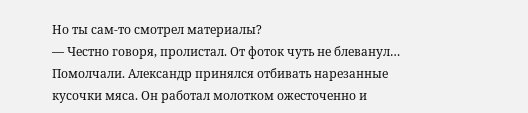Но ты сам-то смотрел материалы?
— Честно говоря, пролистал. От фоток чуть не блеванул…
Помолчали. Александр принялся отбивать нарезанные кусочки мяса. Он работал молотком ожесточенно и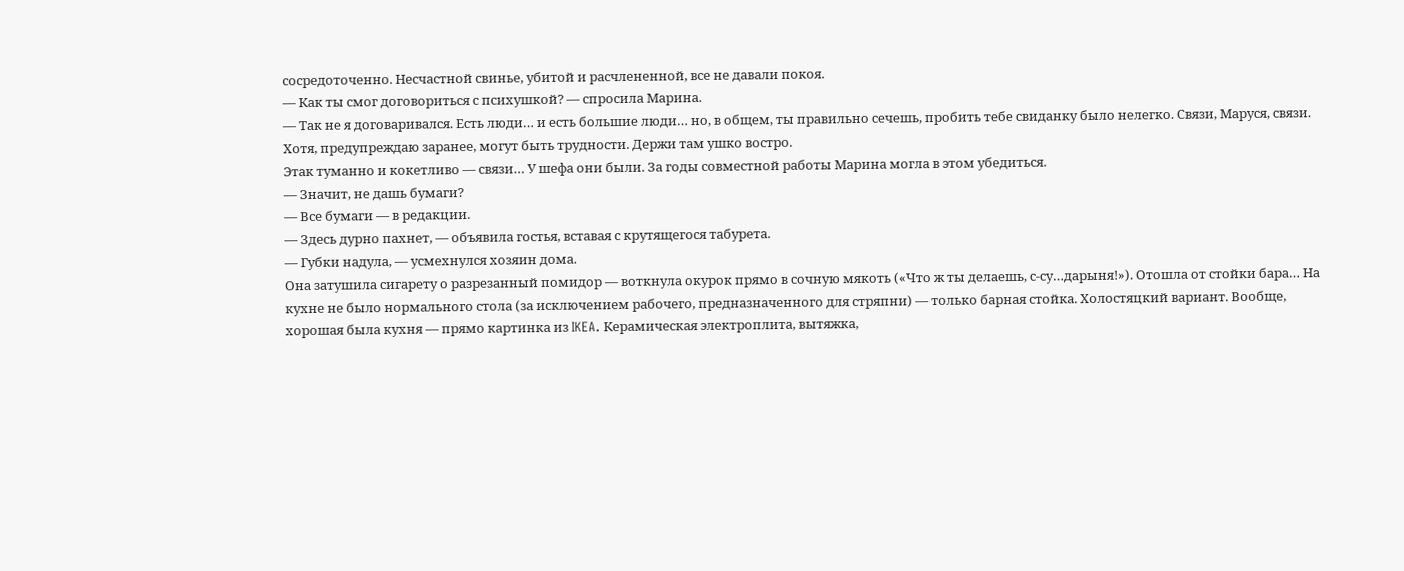сосредоточенно. Несчастной свинье, убитой и расчлененной, все не давали покоя.
— Как ты смог договориться с психушкой? — спросила Марина.
— Так не я договаривался. Есть люди… и есть большие люди… но, в общем, ты правильно сечешь, пробить тебе свиданку было нелегко. Связи, Маруся, связи. Хотя, предупреждаю заранее, могут быть трудности. Держи там ушко востро.
Этак туманно и кокетливо — связи… У шефа они были. За годы совместной работы Марина могла в этом убедиться.
— Значит, не дашь бумаги?
— Все бумаги — в редакции.
— Здесь дурно пахнет, — объявила гостья, вставая с крутящегося табурета.
— Губки надула, — усмехнулся хозяин дома.
Она затушила сигарету о разрезанный помидор — воткнула окурок прямо в сочную мякоть («Что ж ты делаешь, с-су…дарыня!»). Отошла от стойки бара… На кухне не было нормального стола (за исключением рабочего, предназначенного для стряпни) — только барная стойка. Холостяцкий вариант. Вообще, хорошая была кухня — прямо картинка из IKEA. Керамическая электроплита, вытяжка,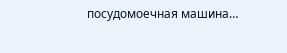посудомоечная машина…